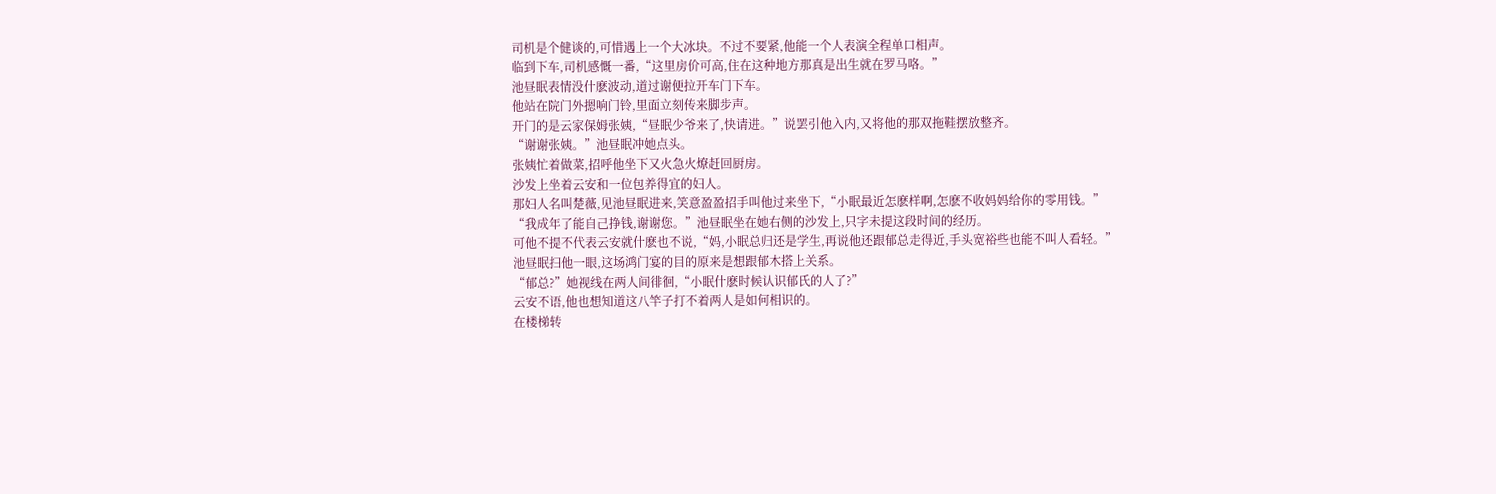司机是个健谈的,可惜遇上一个大冰块。不过不要紧,他能一个人表演全程单口相声。
临到下车,司机感慨一番,“这里房价可高,住在这种地方那真是出生就在罗马咯。”
池昼眠表情没什麽波动,道过谢便拉开车门下车。
他站在院门外摁响门铃,里面立刻传来脚步声。
开门的是云家保姆张姨,“昼眠少爷来了,快请进。”说罢引他入内,又将他的那双拖鞋摆放整齐。
“谢谢张姨。”池昼眠冲她点头。
张姨忙着做菜,招呼他坐下又火急火燎赶回厨房。
沙发上坐着云安和一位包养得宜的妇人。
那妇人名叫楚薇,见池昼眠进来,笑意盈盈招手叫他过来坐下,“小眠最近怎麽样啊,怎麽不收妈妈给你的零用钱。”
“我成年了能自己挣钱,谢谢您。”池昼眠坐在她右侧的沙发上,只字未提这段时间的经历。
可他不提不代表云安就什麽也不说,“妈,小眠总归还是学生,再说他还跟郁总走得近,手头宽裕些也能不叫人看轻。”
池昼眠扫他一眼,这场鸿门宴的目的原来是想跟郁木搭上关系。
“郁总?”她视线在两人间徘徊,“小眠什麽时候认识郁氏的人了?”
云安不语,他也想知道这八竿子打不着两人是如何相识的。
在楼梯转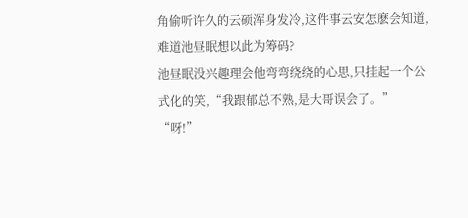角偷听许久的云硕浑身发冷,这件事云安怎麽会知道,难道池昼眠想以此为筹码?
池昼眠没兴趣理会他弯弯绕绕的心思,只挂起一个公式化的笑,“我跟郁总不熟,是大哥误会了。”
“呀!”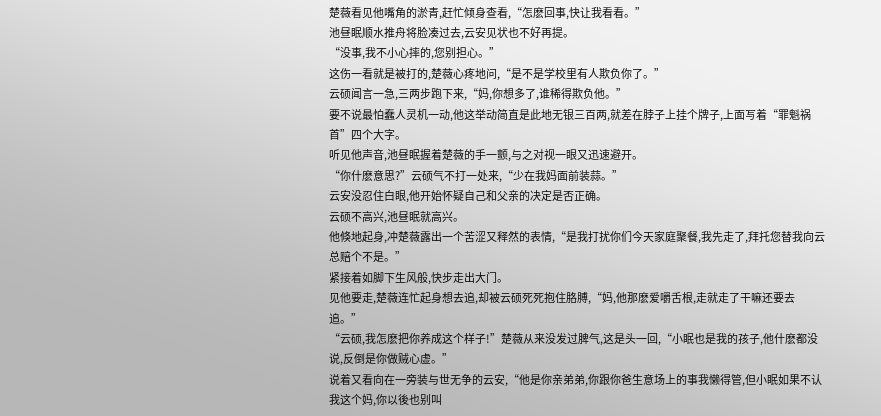楚薇看见他嘴角的淤青,赶忙倾身查看,“怎麽回事,快让我看看。”
池昼眠顺水推舟将脸凑过去,云安见状也不好再提。
“没事,我不小心摔的,您别担心。”
这伤一看就是被打的,楚薇心疼地问,“是不是学校里有人欺负你了。”
云硕闻言一急,三两步跑下来,“妈,你想多了,谁稀得欺负他。”
要不说最怕蠢人灵机一动,他这举动简直是此地无银三百两,就差在脖子上挂个牌子,上面写着“罪魁祸首”四个大字。
听见他声音,池昼眠握着楚薇的手一颤,与之对视一眼又迅速避开。
“你什麽意思?”云硕气不打一处来,“少在我妈面前装蒜。”
云安没忍住白眼,他开始怀疑自己和父亲的决定是否正确。
云硕不高兴,池昼眠就高兴。
他倏地起身,冲楚薇露出一个苦涩又释然的表情,“是我打扰你们今天家庭聚餐,我先走了,拜托您替我向云总赔个不是。”
紧接着如脚下生风般,快步走出大门。
见他要走,楚薇连忙起身想去追,却被云硕死死抱住胳膊,“妈,他那麽爱嚼舌根,走就走了干嘛还要去追。”
“云硕,我怎麽把你养成这个样子!”楚薇从来没发过脾气,这是头一回,“小眠也是我的孩子,他什麽都没说,反倒是你做贼心虚。”
说着又看向在一旁装与世无争的云安,“他是你亲弟弟,你跟你爸生意场上的事我懒得管,但小眠如果不认我这个妈,你以後也别叫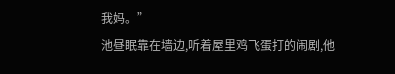我妈。”
池昼眠靠在墙边,听着屋里鸡飞蛋打的闹剧,他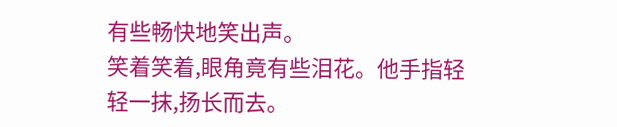有些畅快地笑出声。
笑着笑着,眼角竟有些泪花。他手指轻轻一抹,扬长而去。